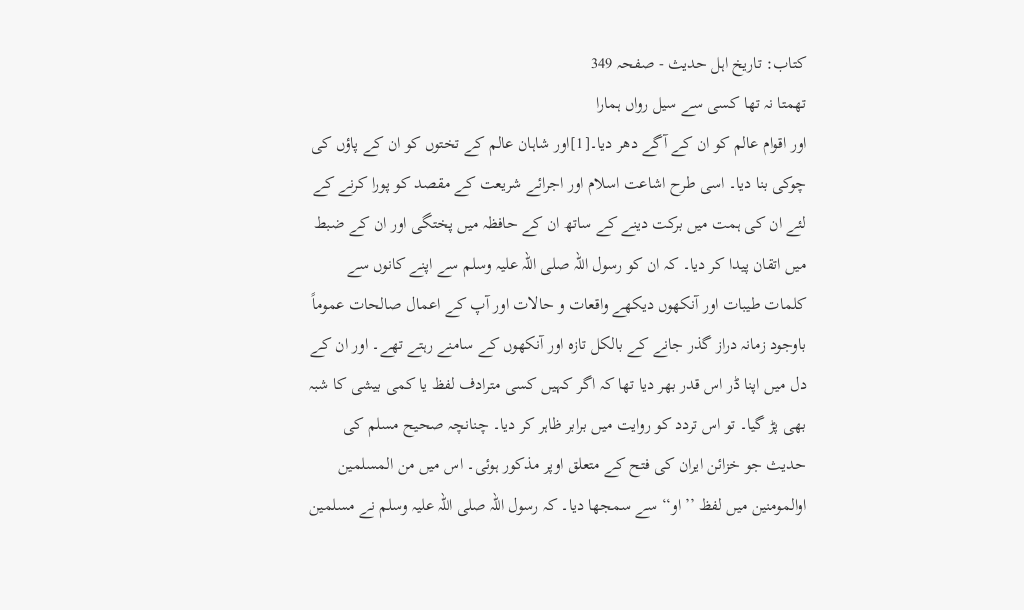کتاب: تاریخ اہل حدیث - صفحہ 349
تھمتا نہ تھا کسی سے سیل رواں ہمارا
اور اقوام عالم کو ان کے آگے دھر دیا۔[1]اور شاہان عالم کے تختوں کو ان کے پاؤں کی چوکی بنا دیا۔ اسی طرح اشاعت اسلام اور اجرائے شریعت کے مقصد کو پورا کرنے کے لئے ان کی ہمت میں برکت دینے کے ساتھ ان کے حافظہ میں پختگی اور ان کے ضبط میں اتقان پیدا کر دیا۔ کہ ان کو رسول اللہ صلی اللہ علیہ وسلم سے اپنے کانوں سے کلمات طیبات اور آنکھوں دیکھے واقعات و حالات اور آپ کے اعمال صالحات عموماً باوجود زمانہ دراز گذر جانے کے بالکل تازہ اور آنکھوں کے سامنے رہتے تھے۔ اور ان کے دل میں اپنا ڈر اس قدر بھر دیا تھا کہ اگر کہیں کسی مترادف لفظ یا کمی بیشی کا شبہ بھی پڑ گیا۔ تو اس تردد کو روایت میں برابر ظاہر کر دیا۔ چنانچہ صحیح مسلم کی حدیث جو خزائن ایران کی فتح کے متعلق اوپر مذکور ہوئی۔ اس میں من المسلمین اوالمومنین میں لفظ ’’او‘‘ سے سمجھا دیا۔ کہ رسول اللہ صلی اللہ علیہ وسلم نے مسلمین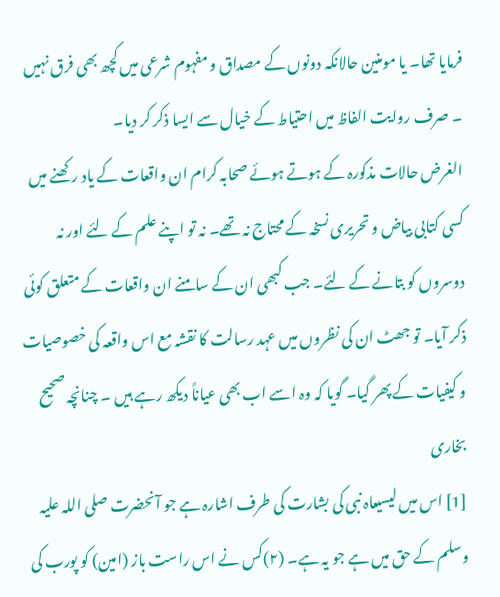فرمایا تھا۔ یا مومنین حالانکہ دونوں کے مصداق و مفہوم شرعی میں کچھ بھی فرق نہیں ۔ صرف روایت الفاظ میں احتیاط کے خیال سے ایسا ذکر کر دیا۔
الغرض حالات مذکورہ کے ہوتے ہوئے صحابہ کرام ان واقعات کے یاد رکھنے میں کسی کتابی بیاض و تحریری نسخہ کے محتاج نہ تھے۔ نہ تو اپنے علم کے لئے اور نہ دوسروں کو بتانے کے لئے۔ جب کبھی ان کے سامنے ان واقعات کے متعلق کوئی ذکر آیا۔ تو جھٹ ان کی نظروں میں عہد رسالت کا نقشہ مع اس واقعہ کی خصوصیات و کیفیات کے پھر گیا۔ گویا کہ وہ اسے اب بھی عیاناً دیکھ رہے ہیں ۔ چنانچہ صحیح بخاری
[1] اس میں لیسیعاہ نبی کی بشارت کی طرف اشارہ ہے جو آنحضرت صلی اللہ علیہ وسلم کے حق میں ہے جو یہ ہے۔ (۲)کس نے اس راست باز (امین) کو پورب کی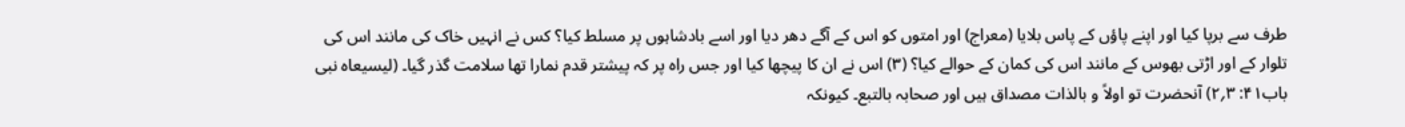طرف سے برپا کیا اور اپنے پاؤں کے پاس بلایا (معراج) اور امتوں کو اس کے آگے دھر دیا اور اسے بادشاہوں پر مسلط کیا؟ کس نے انہیں خاک کی مانند اس کی تلوار کے اور اڑتی بھوس کے مانند اس کی کمان کے حوالے کیا؟ (۳) اس نے ان کا پیچھا کیا اور جس راہ پر کہ پیشتر قدم نمارا تھا سلامت گذر گیا۔ (لیسیعاہ نبی باب۴۱: ۳؍۲) آنحضرت تو اولاً و بالذات مصداق ہیں اور صحابہ بالتبع۔ کیونکہ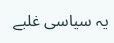یہ سیاسی غلبے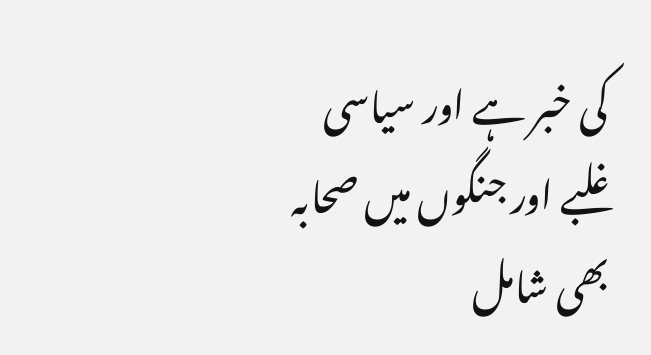کی خبر ہے اور سیاسی غلبے اور جنگوں میں صحابہ بھی شامل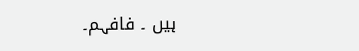ہیں ۔ فافہم۔